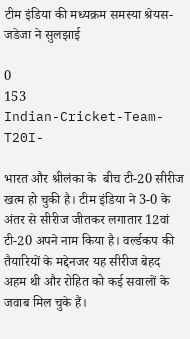टीम इंडिया की मध्यक्रम समस्या श्रेयस-जडेजा ने सुलझाई

0
153
Indian-Cricket-Team-T20I-

भारत और श्रीलंका के  बीच टी-20 सीरीज खत्म हो चुकी है। टीम इंडिया ने 3-0 के अंतर से सीरीज जीतकर लगातार 12वां टी-20 अपने नाम किया है। वर्ल्डकप की तैयारियों के मद्देनजर यह सीरीज बेहद अहम थी और रोहित को कई सवालों के जवाब मिल चुके हैं।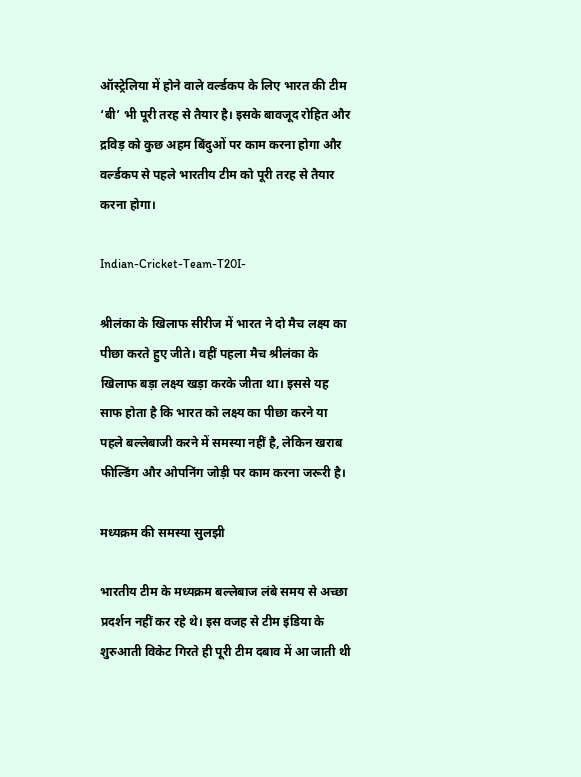ऑस्ट्रेलिया में होने वाले वर्ल्डकप के लिए भारत की टीम ‘बी’ भी पूरी तरह से तैयार है। इसके बावजूद रोहित और द्रविड़ को कुछ अहम बिंदुओं पर काम करना होगा और वर्ल्डकप से पहले भारतीय टीम को पूरी तरह से तैयार करना होगा।

Indian-Cricket-Team-T20I-

श्रीलंका के खिलाफ सीरीज में भारत ने दो मैच लक्ष्य का पीछा करते हुए जीते। वहीं पहला मैच श्रीलंका के खिलाफ बड़ा लक्ष्य खड़ा करके जीता था। इससे यह साफ होता है कि भारत को लक्ष्य का पीछा करने या पहले बल्लेबाजी करने में समस्या नहीं है, लेकिन खराब फील्डिंग और ओपनिंग जोड़ी पर काम करना जरूरी है।

मध्यक्रम की समस्या सुलझी

भारतीय टीम के मध्यक्रम बल्लेबाज लंबे समय से अच्छा प्रदर्शन नहीं कर रहे थे। इस वजह से टीम इंडिया के शुरुआती विकेट गिरते ही पूरी टीम दबाव में आ जाती थी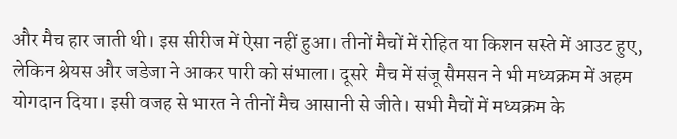और मैच हार जाती थी। इस सीरीज में ऐसा नहीं हुआ। तीनों मैचों में रोहित या किशन सस्ते में आउट हुए, लेकिन श्रेयस और जडेजा ने आकर पारी को संभाला। दूसरे  मैच में संजू सैमसन ने भी मध्यक्रम में अहम योगदान दिया। इसी वजह से भारत ने तीनों मैच आसानी से जीते। सभी मैचों में मध्यक्रम के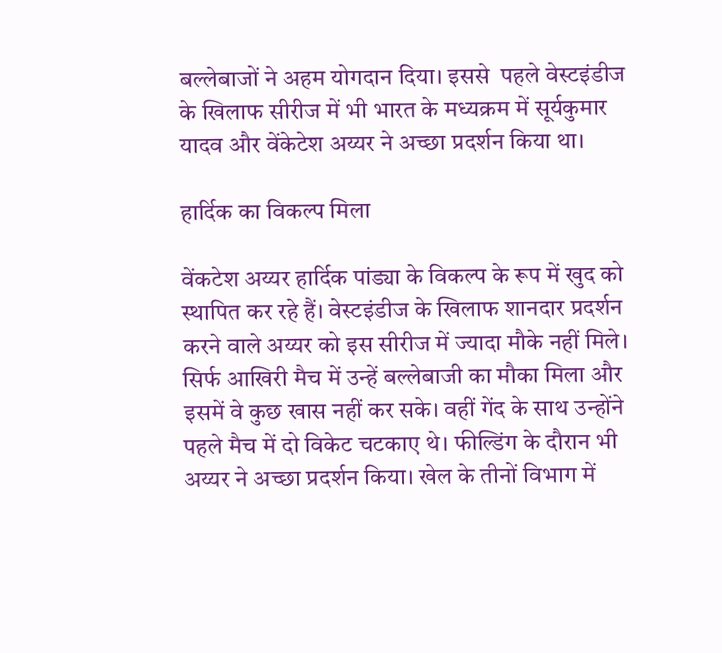बल्लेबाजों ने अहम योगदान दिया। इससे  पहले वेस्टइंडीज के खिलाफ सीरीज में भी भारत के मध्यक्रम में सूर्यकुमार यादव और वेंकेटेश अय्यर ने अच्छा प्रदर्शन किया था।

हार्दिक का विकल्प मिला

वेंकटेश अय्यर हार्दिक पांड्या के विकल्प के रूप में खुद को स्थापित कर रहे हैं। वेस्टइंडीज के खिलाफ शानदार प्रदर्शन करने वाले अय्यर को इस सीरीज में ज्यादा मौके नहीं मिले। सिर्फ आखिरी मैच में उन्हें बल्लेबाजी का मौका मिला और इसमें वे कुछ खास नहीं कर सके। वहीं गेंद के साथ उन्होंने पहले मैच में दो विकेट चटकाए थे। फील्डिंग के दौरान भी अय्यर ने अच्छा प्रदर्शन किया। खेल के तीनों विभाग में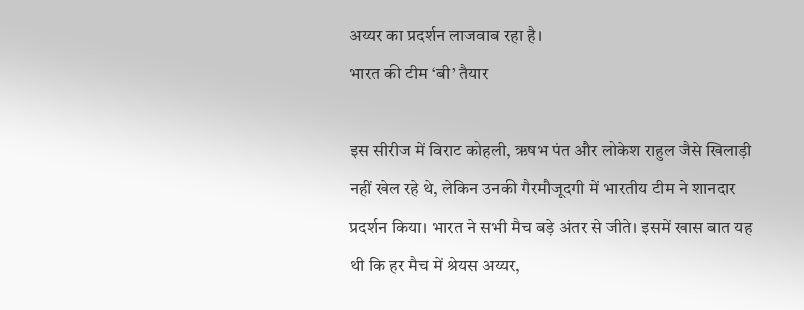अय्यर का प्रदर्शन लाजवाब रहा है।
भारत की टीम ‘बी’ तैयार

इस सीरीज में विराट कोहली, ऋषभ पंत और लोकेश राहुल जैसे खिलाड़ी नहीं खेल रहे थे, लेकिन उनकी गैरमौजूदगी में भारतीय टीम ने शानदार प्रदर्शन किया। भारत ने सभी मैच बड़े अंतर से जीते। इसमें खास बात यह थी कि हर मैच में श्रेयस अय्यर,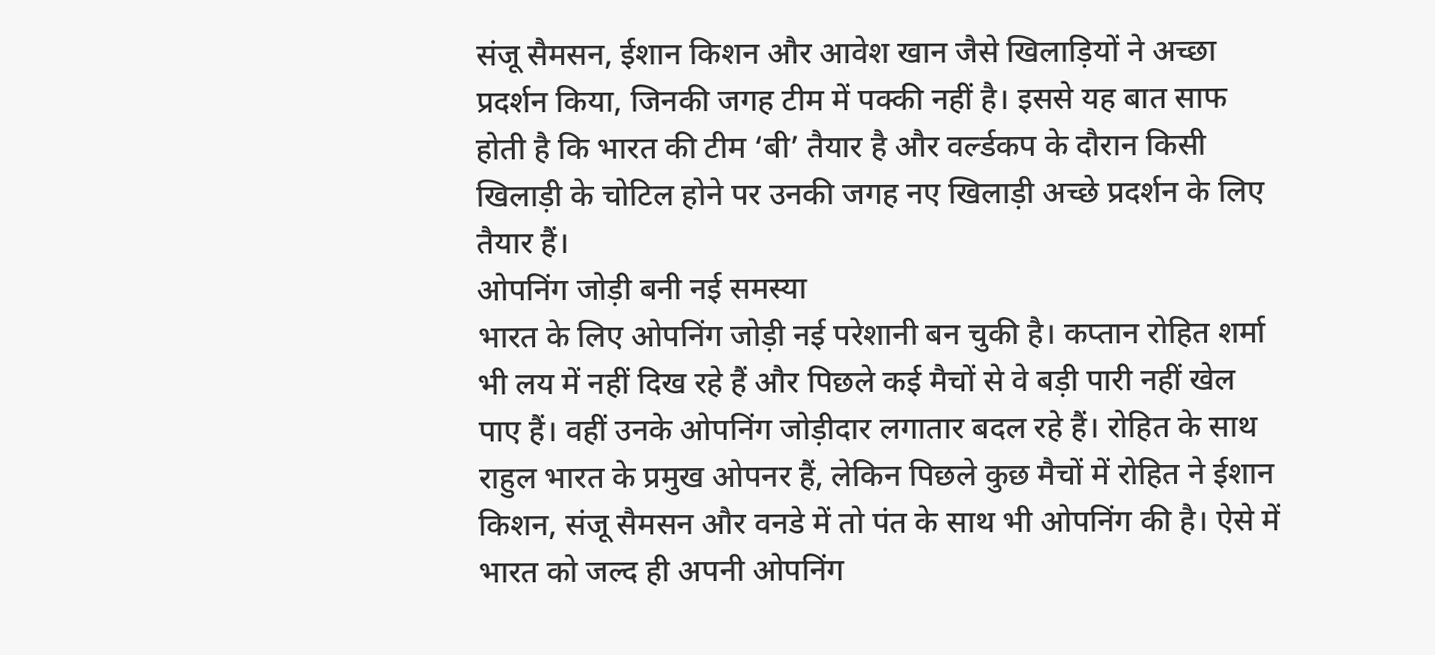संजू सैमसन, ईशान किशन और आवेश खान जैसे खिलाड़ियों ने अच्छा प्रदर्शन किया, जिनकी जगह टीम में पक्की नहीं है। इससे यह बात साफ होती है कि भारत की टीम ‘बी’ तैयार है और वर्ल्डकप के दौरान किसी खिलाड़ी के चोटिल होने पर उनकी जगह नए खिलाड़ी अच्छे प्रदर्शन के लिए तैयार हैं।
ओपनिंग जोड़ी बनी नई समस्या
भारत के लिए ओपनिंग जोड़ी नई परेशानी बन चुकी है। कप्तान रोहित शर्मा भी लय में नहीं दिख रहे हैं और पिछले कई मैचों से वे बड़ी पारी नहीं खेल पाए हैं। वहीं उनके ओपनिंग जोड़ीदार लगातार बदल रहे हैं। रोहित के साथ राहुल भारत के प्रमुख ओपनर हैं, लेकिन पिछले कुछ मैचों में रोहित ने ईशान किशन, संजू सैमसन और वनडे में तो पंत के साथ भी ओपनिंग की है। ऐसे में भारत को जल्द ही अपनी ओपनिंग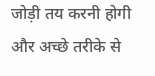जोड़ी तय करनी होगी और अच्छे तरीके से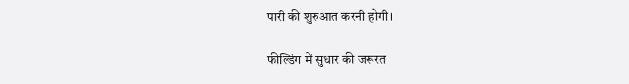पारी की शुरुआत करनी होगी।

फील्डिंग में सुधार की जरूरत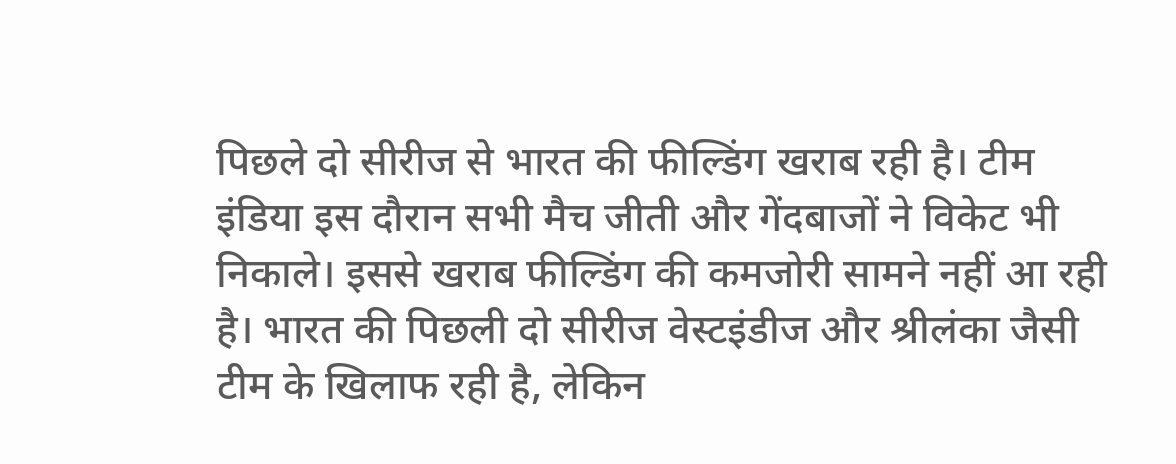पिछले दो सीरीज से भारत की फील्डिंग खराब रही है। टीम इंडिया इस दौरान सभी मैच जीती और गेंदबाजों ने विकेट भी निकाले। इससे खराब फील्डिंग की कमजोरी सामने नहीं आ रही है। भारत की पिछली दो सीरीज वेस्टइंडीज और श्रीलंका जैसी टीम के खिलाफ रही है, लेकिन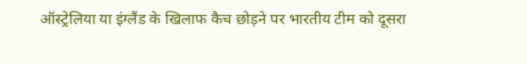ऑस्ट्रेलिया या इंग्लैंड के खिलाफ कैच छोड़ने पर भारतीय टीम को दूसरा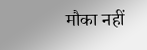मौका नहीं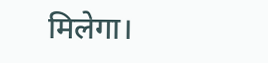मिलेगा।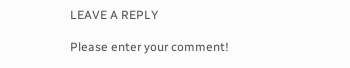LEAVE A REPLY

Please enter your comment!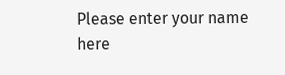Please enter your name here